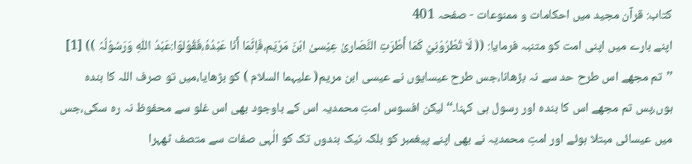کتاب: قرآن مجید میں احکامات و ممنوعات - صفحہ 401
اپنے بارے میں اپنی امت کو متنبہ فرمایا: (( لَا تُطْرُوْنِيْ کَمَا أَطْرَتِ النَّصَاریٰ عِیْسیٰ ابْنَ مَرْیَم،فَاِنَّمَا أَنَا عَبْدُہٗ،فَقُوْلوْا:عَبْدُ اللّٰہِ وَرَسُوْلُہٗ )) [1] ’’تم مجھے اس طرح حد سے نہ بڑھانا،جس طرح عیسایوں نے عیسی ابن مریم( علیہما السلام ) کو بڑھایا،میں تو صرف اللہ کا بندہ ہوں،پس تم مجھے اس کا بندہ اور رسول ہی کہنا۔‘‘ لیکن افسوس امتِ محمدیہ اس کے باوجود بھی اس غلو سے محفوظ نہ رہ سکی،جس میں عیسائی مبتلا ہوئے اور امتِ محمدیہ نے بھی اپنے پیغمبر کو بلکہ نیک بندوں تک کو الٰہی صفات سے متصف ٹھہرا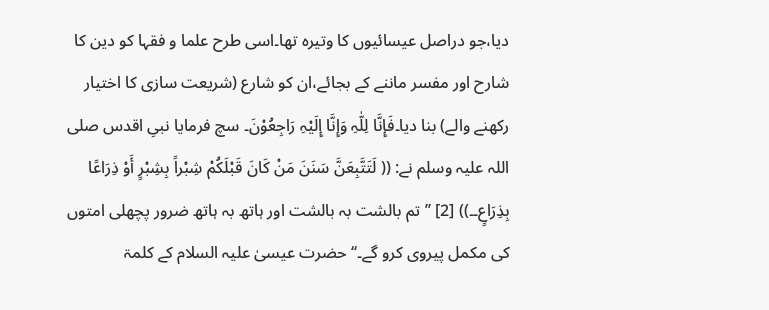دیا،جو دراصل عیسائیوں کا وتیرہ تھا۔اسی طرح علما و فقہا کو دین کا شارح اور مفسر ماننے کے بجائے،ان کو شارع (شریعت سازی کا اختیار رکھنے والے) بنا دیا۔فَإِنَّا لِلّٰہِ وَإِنَّا إِلَیْہِ رَاجِعُوْنَ۔ سچ فرمایا نبیِ اقدس صلی اللہ علیہ وسلم نے: (( لَتَتَّبِعَنَّ سَنَنَ مَنْ کَانَ قَبْلَکُمْ شِبْراً بِشِبْرٍ أَوْ ذِرَاعًا بِذِرَاعٍ۔۔)) [2] ’’تم بالشت بہ بالشت اور ہاتھ بہ ہاتھ ضرور پچھلی امتوں کی مکمل پیروی کرو گے۔‘‘ حضرت عیسیٰ علیہ السلام کے کلمۃ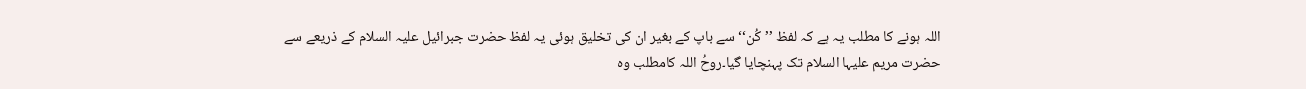اللہ ہونے کا مطلب یہ ہے کہ لفظ ’’کُن‘‘ سے باپ کے بغیر ان کی تخلیق ہوئی یہ لفظ حضرت جبرائیل علیہ السلام کے ذریعے سے حضرت مریم علیہا السلام تک پہنچایا گیا۔روحُ اللہ کامطلب وہ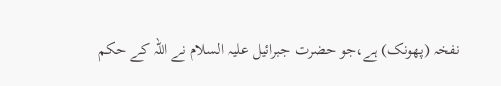نفخہ (پھونک) ہے،جو حضرت جبرائیل علیہ السلام نے اللہ کے حکم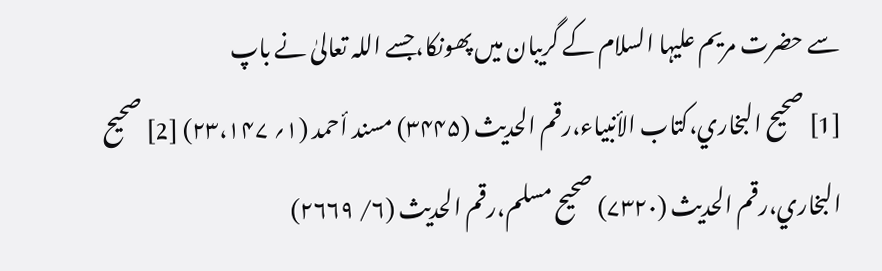سے حضرت مریم علیہا السلام کے گریبان میں پھونکا،جسے اللہ تعالیٰ نے باپ
[1] صحیح البخاري،کتاب الأنبیاء،رقم الحدیث (۳۴۴۵) مسند أحمد (۱؍ ۲۳،۱۴۷) [2] صحیح البخاري،رقم الحدیث (۷۳۲۰) صحیح مسلم،رقم الحدیث (۶/ ۲۶۶۹)